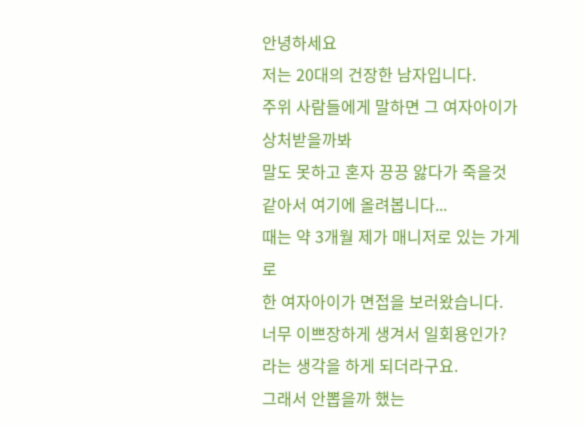안녕하세요
저는 20대의 건장한 남자입니다.
주위 사람들에게 말하면 그 여자아이가 상처받을까봐
말도 못하고 혼자 끙끙 앓다가 죽을것 같아서 여기에 올려봅니다...
때는 약 3개월 제가 매니저로 있는 가게로
한 여자아이가 면접을 보러왔습니다.
너무 이쁘장하게 생겨서 일회용인가?
라는 생각을 하게 되더라구요.
그래서 안뽑을까 했는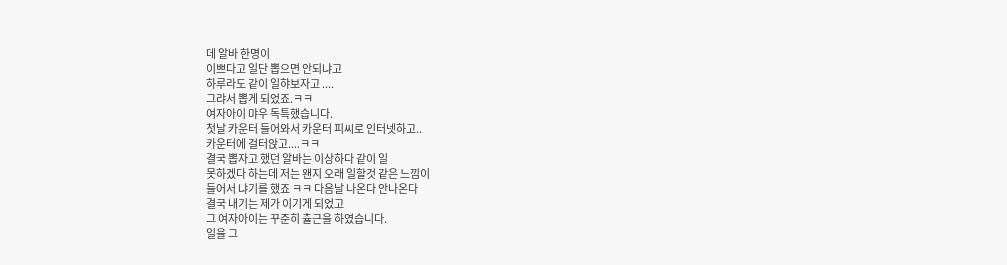데 알바 한명이
이쁘다고 일단 뽑으면 안되냐고
하루라도 같이 일햐보자고 ....
그랴서 뽑게 되었죠.ㅋㅋ
여자아이 먀우 독특했습니다.
첫날 카운터 들어와서 카운터 피씨로 인터넷하고..
카운터에 걸터앉고....ㅋㅋ
결국 뽑자고 했던 알바는 이상하다 같이 일
못하겠다 하는데 저는 왠지 오래 일할것 같은 느낌이
들어서 냐기를 했죠 ㅋㅋ 다음날 나온다 안나온다
결국 내기는 제가 이기게 되었고
그 여자아이는 꾸준히 츌근을 하였습니다.
일을 그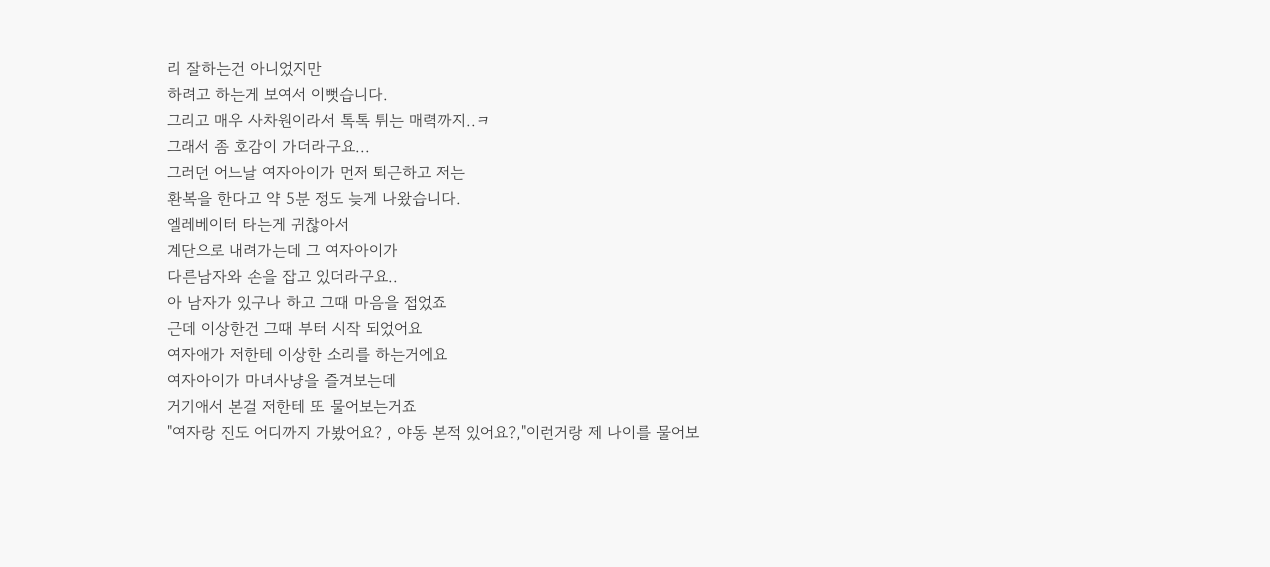리 잘하는건 아니었지만
하려고 하는게 보여서 이뻣습니다.
그리고 매우 사차원이라서 톡톡 튀는 매력까지..ㅋ
그래서 좀 호감이 가더라구요...
그러던 어느날 여자아이가 먼저 퇴근하고 저는
환복을 한다고 약 5분 정도 늦게 나왔습니다.
엘레베이터 타는게 귀찮아서
계단으로 내려가는데 그 여자아이가
다른남자와 손을 잡고 있더라구요..
아 남자가 있구나 하고 그때 마음을 접었죠
근데 이상한건 그때 부터 시작 되었어요
여자애가 저한테 이상한 소리를 하는거에요
여자아이가 마녀사냥을 즐겨보는데
거기애서 본걸 저한테 또 물어보는거죠
"여자랑 진도 어디까지 가봤어요? , 야동 본적 있어요?,"이런거랑 제 나이를 물어보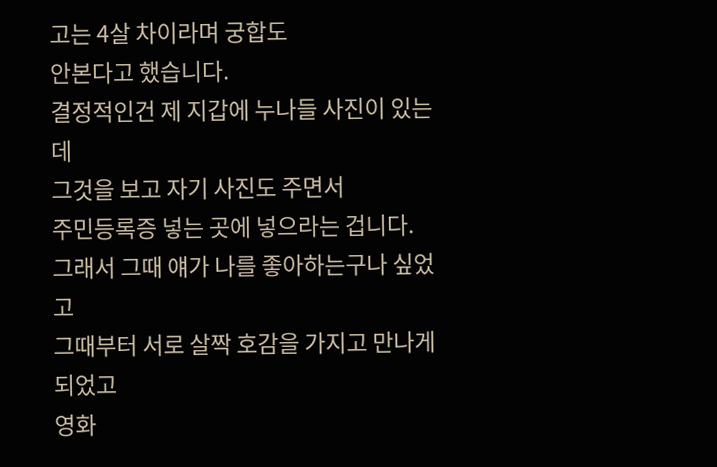고는 4살 차이라며 궁합도
안본다고 했습니다.
결정적인건 제 지갑에 누나들 사진이 있는데
그것을 보고 자기 사진도 주면서
주민등록증 넣는 곳에 넣으라는 겁니다.
그래서 그때 얘가 나를 좋아하는구나 싶었고
그때부터 서로 살짝 호감을 가지고 만나게 되었고
영화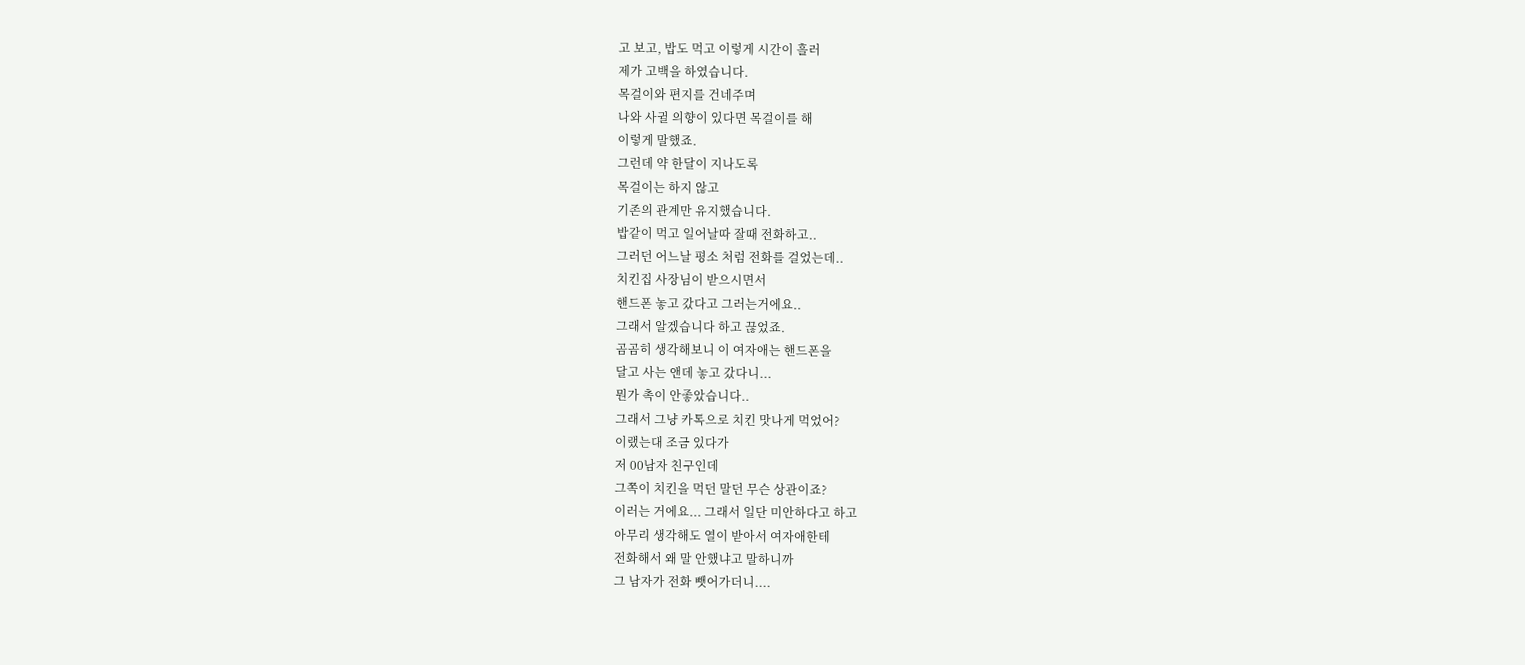고 보고, 밥도 먹고 이렇게 시간이 흘러
제가 고백을 하였습니다.
목걸이와 편지를 건네주며
나와 사귈 의향이 있다면 목걸이를 해
이렇게 말했죠.
그런데 약 한달이 지나도록
목걸이는 하지 않고
기존의 관계만 유지했습니다.
밥같이 먹고 일어날따 잘때 전화하고..
그러던 어느날 평소 처럼 전화를 걸었는데..
치킨집 사장님이 받으시면서
핸드폰 놓고 갔다고 그러는거에요..
그래서 알겠습니다 하고 끊었죠.
곰곰히 생각해보니 이 여자애는 핸드폰을
달고 사는 앤데 놓고 갔다니...
뭔가 촉이 안좋았습니다..
그래서 그냥 카톡으로 치킨 맛나게 먹었어?
이랬는대 조금 있다가
저 00남자 친구인데
그쪽이 치킨을 먹던 말던 무슨 상관이죠?
이러는 거에요... 그래서 일단 미안하다고 하고
아무리 생각해도 열이 받아서 여자애한테
전화해서 왜 말 안했냐고 말하니까
그 남자가 전화 뺏어가더니....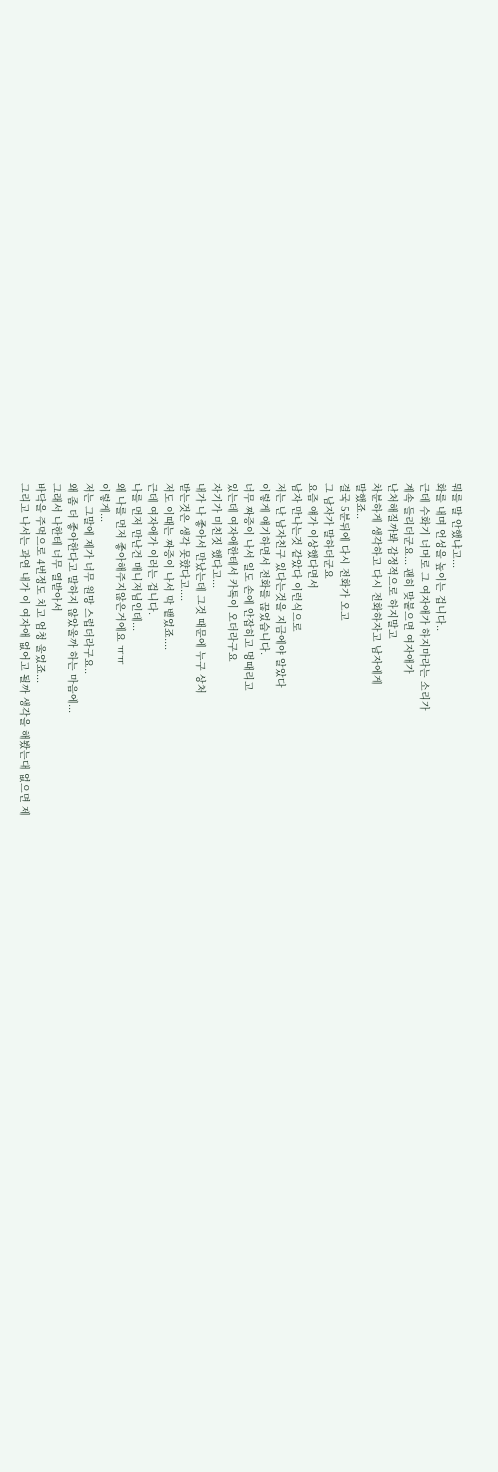뭐를 말 안했냐고...
화를 내며 언성을 높이는 겁니다..
근데 수화기 너머로 그 여자애가 하지마라는 소리가
계속 들리더군요... 괜히 맞붙으면 여자애가
난처해질까봐 감정적으로 하지말고
차분하게 생각하고 다시 전화하자고 남자에게
말했죠..
결국 5분뒤에 다시 전화가 오고
그 남자가 말하더군요
요즘 얘가 이상했다면서
남자 만나는것 같았다 이런식으로
저는 난 남자친구 있다는것을 지금에야 알았다
이렇게 얘기하면서 전화를 끊었습니다.
너무 짜증이 나서 일도 손에 안잡히고 멍때리고
있는데 여자애한테서 카톡이 오더라구요
자기가 미친짓 했다고...
내가 나 좋아서 만났는데 그것 때문에 누구 상처
받는것은 생각 못햤다고....
저도 이때는 짜증이 나서 막 뱉었죠....
근데 여자애가 이러는 겁니다.
나를 먼저 만난건 매니저님인데...
왜 나를 먼저 좋아해주지않은거에요 ㅠㅠ
이렇게...
저는 그말에 제가 너무 원망 스럽더라구요..
왜 좀 더 좋아한다고 말하지 않았울까 하는 마음에...
그래서 나한테 너무 열받아서
바닥을 주먹으로 4번정도 치고 엄청 울었죠...
그리고 나서는 과연 내가 이 여자애 없어고 될까 생각을 해봤는대 없으면 제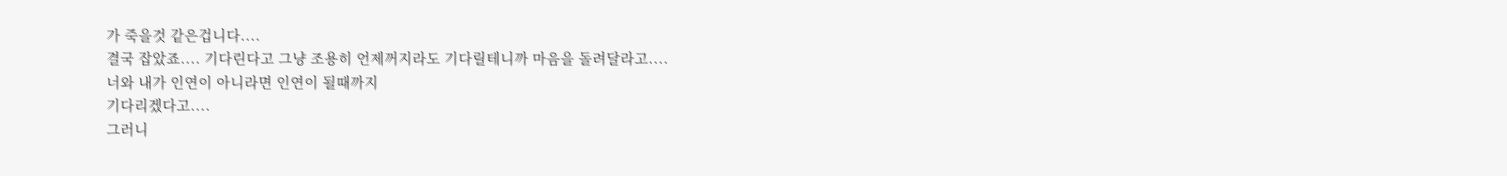가 죽을것 같은겁니다....
결국 잡았죠.... 기다린다고 그냥 조용히 언제꺼지라도 기다릴테니까 마음을 돌려달라고....
너와 내가 인연이 아니라면 인연이 될때까지
기다리겠다고....
그러니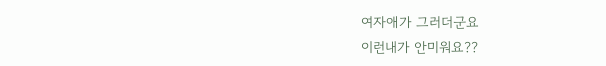여자애가 그러더군요
이런내가 안미워요??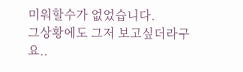미워할수가 없었습니다.
그상황에도 그저 보고싶더라구요..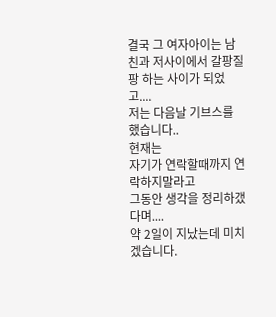결국 그 여자아이는 남친과 저사이에서 갈팡질팡 하는 사이가 되었고....
저는 다음날 기브스를 했습니다..
현재는
자기가 연락할때까지 연락하지말라고
그동안 생각을 정리하갰다며....
약 2일이 지났는데 미치겠습니다.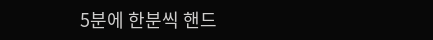5분에 한분씩 핸드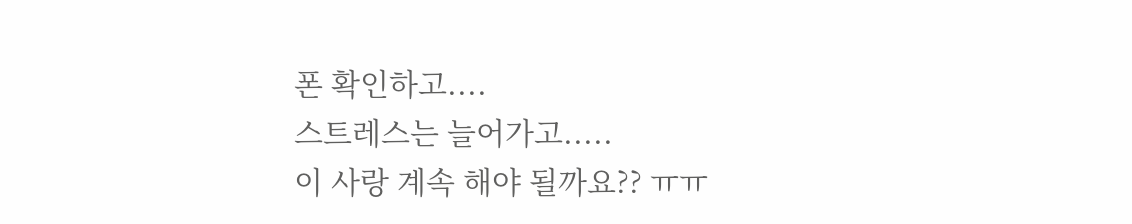폰 확인하고....
스트레스는 늘어가고.....
이 사랑 계속 해야 될까요?? ㅠㅠ